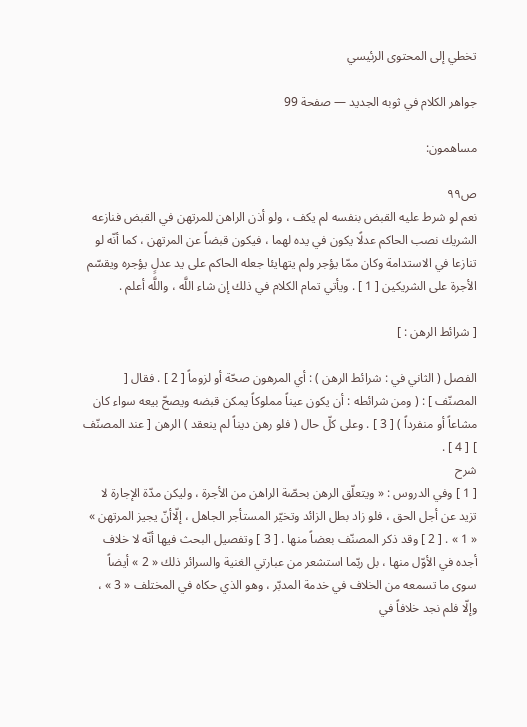تخطي إلى المحتوى الرئيسي

جواهر الكلام في ثوبه الجديد — صفحة 99

مساهمون:

ص٩٩
نعم لو شرط عليه القبض بنفسه لم يكف ، ولو أذن الراهن للمرتهن في القبض فنازعه الشريك نصب الحاكم عدلًا يكون في يده لهما ، فيكون قبضاً عن المرتهن ، كما أنّه لو تنازعا في الاستدامة وكان ممّا يؤجر ولم يتهايئا جعله الحاكم على يد عدلٍ يؤجره ويقسّم الأجرة على الشريكين [ 1 ] . ويأتي تمام الكلام في ذلك إن شاء اللَّه ، واللَّه أعلم .

[ شرائط الرهن : ]

الفصل ( الثاني في : شرائط الرهن ) : أي المرهون صحّة أو لزوماً [ 2 ] . فقال [ المصنّف ] : ( ومن شرائطه : أن يكون عيناً مملوكاً يمكن قبضه ويصحّ بيعه سواء كان مشاعاً أو منفرداً ) [ 3 ] . وعلى كلّ حال ( فلو رهن ديناً لم ينعقد ) الرهن [ عند المصنّف ] [ 4 ] .
شرح
[ 1 ] وفي الدروس : « ويتعلّق الرهن بحصّة الراهن من الأجرة ، وليكن مدّة الإجارة لا تزيد عن أجل الحق ، فلو زاد بطل الزائد وتخيّر المستأجر الجاهل ، إلّاأنّ يجيز المرتهن » « 1 » . [ 2 ] وقد ذكر المصنّف بعضاً منها . [ 3 ] وتفصيل البحث فيها أنّه لا خلاف أجده في الأوّل منها ، بل ربّما استشعر من عبارتي الغنية والسرائر ذلك « 2 » أيضاً سوى ما تسمعه من الخلاف في خدمة المدبّر ، وهو الذي حكاه في المختلف « 3 » ، وإلّا فلم نجد خلافاً في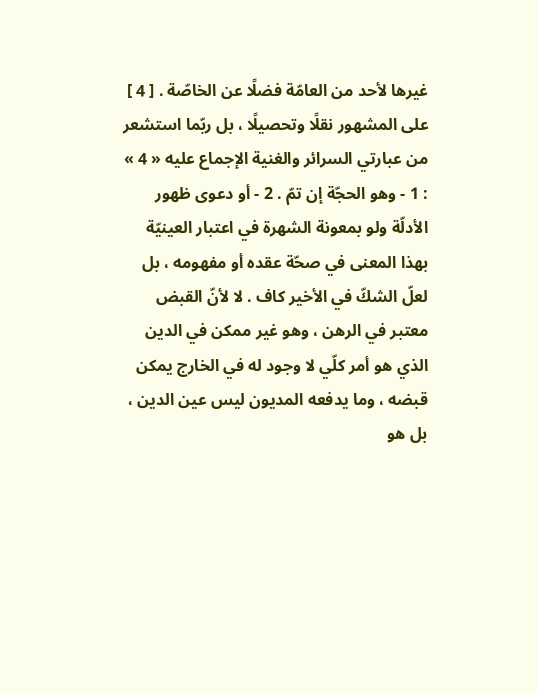غيرها لأحد من العامّة فضلًا عن الخاصّة . [ 4 ] على المشهور نقلًا وتحصيلًا ، بل ربّما استشعر من عبارتي السرائر والغنية الإجماع عليه « 4 » : 1 - وهو الحجّة إن تمّ . 2 - أو دعوى ظهور الأدلّة ولو بمعونة الشهرة في اعتبار العينيّة بهذا المعنى في صحّة عقده أو مفهومه ، بل لعلّ الشكّ في الأخير كاف . لا لأنّ القبض معتبر في الرهن ، وهو غير ممكن في الدين الذي هو أمر كلّي لا وجود له في الخارج يمكن قبضه ، وما يدفعه المديون ليس عين الدين ، بل هو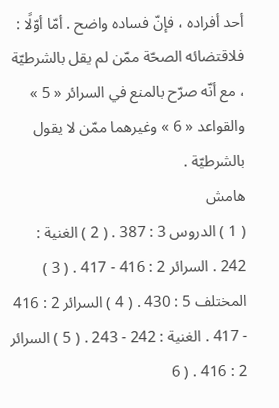أحد أفراده ، فإنّ فساده واضح . أمّا أوّلًا : فلاقتضائه الصحّة ممّن لم يقل بالشرطيّة ، مع أنّه صرّح بالمنع في السرائر « 5 » والقواعد « 6 » وغيرهما ممّن لا يقول بالشرطيّة .
هامش
( 1 ) الدروس 3 : 387 . ( 2 ) الغنية : 242 . السرائر 2 : 416 - 417 . ( 3 ) المختلف 5 : 430 . ( 4 ) السرائر 2 : 416 - 417 . الغنية : 242 - 243 . ( 5 ) السرائر 2 : 416 . ( 6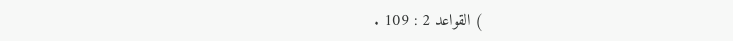) القواعد 2 : 109 .